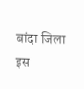बांदा जिला इस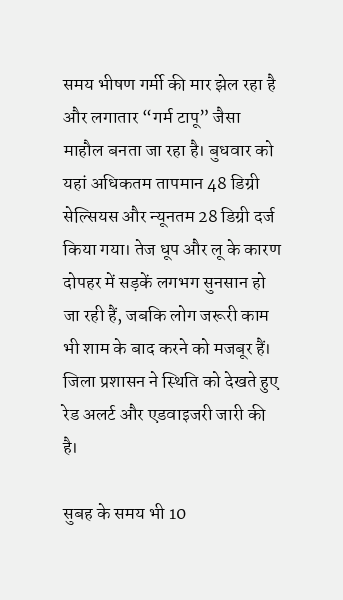समय भीषण गर्मी की मार झेल रहा है और लगातार “गर्म टापू” जैसा माहौल बनता जा रहा है। बुधवार को यहां अधिकतम तापमान 48 डिग्री सेल्सियस और न्यूनतम 28 डिग्री दर्ज किया गया। तेज धूप और लू के कारण दोपहर में सड़कें लगभग सुनसान हो जा रही हैं, जबकि लोग जरूरी काम भी शाम के बाद करने को मजबूर हैं। जिला प्रशासन ने स्थिति को देखते हुए रेड अलर्ट और एडवाइजरी जारी की है।

सुबह के समय भी 10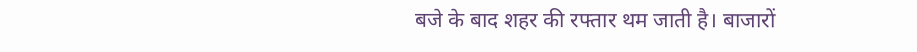बजे के बाद शहर की रफ्तार थम जाती है। बाजारों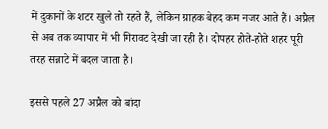में दुकानों के शटर खुले तो रहते हैं, लेकिन ग्राहक बेहद कम नजर आते हैं। अप्रैल से अब तक व्यापार में भी गिरावट देखी जा रही है। दोपहर होते-होते शहर पूरी तरह सन्नाटे में बदल जाता है।

इससे पहले 27 अप्रैल को बांदा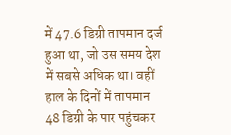में 47.6 डिग्री तापमान दर्ज हुआ था, जो उस समय देश में सबसे अधिक था। वहीं हाल के दिनों में तापमान 48 डिग्री के पार पहुंचकर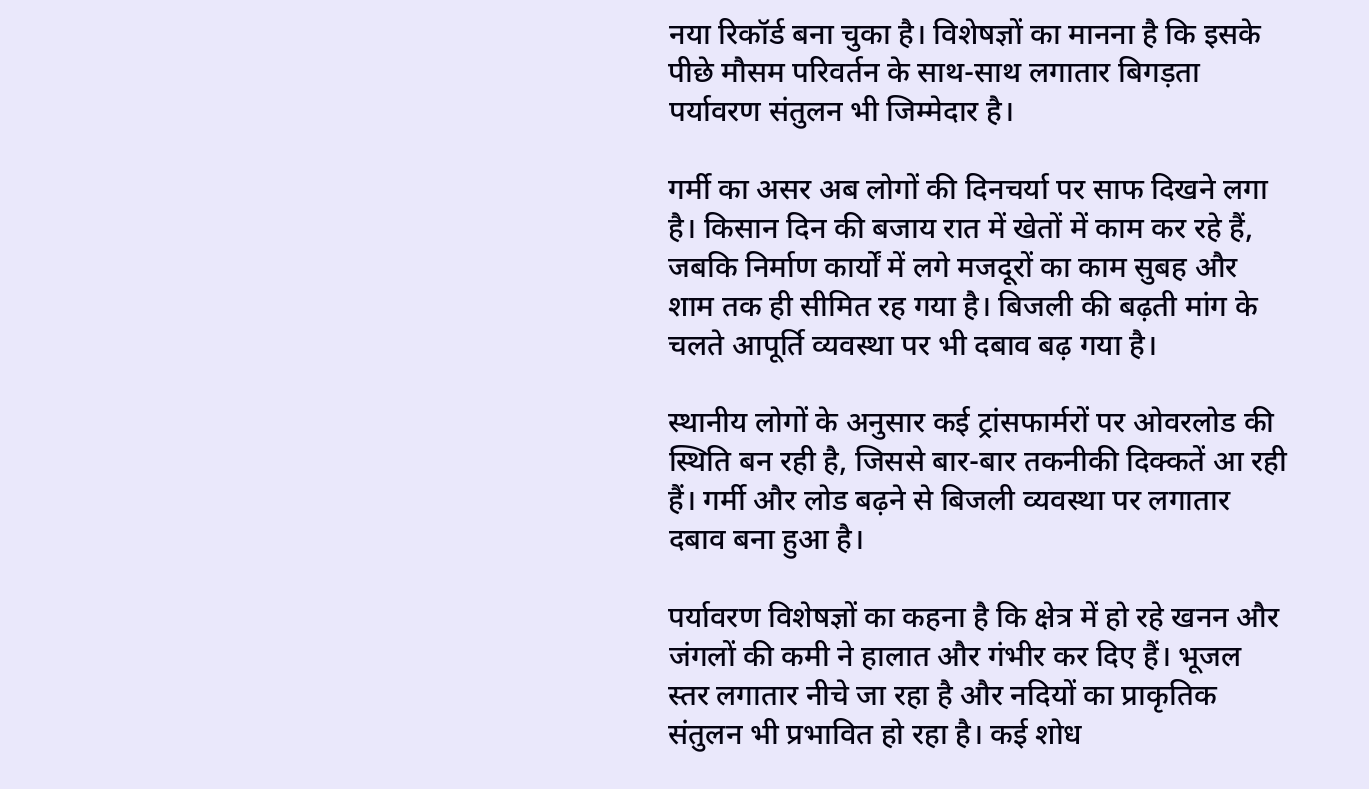नया रिकॉर्ड बना चुका है। विशेषज्ञों का मानना है कि इसके पीछे मौसम परिवर्तन के साथ-साथ लगातार बिगड़ता पर्यावरण संतुलन भी जिम्मेदार है।

गर्मी का असर अब लोगों की दिनचर्या पर साफ दिखने लगा है। किसान दिन की बजाय रात में खेतों में काम कर रहे हैं, जबकि निर्माण कार्यों में लगे मजदूरों का काम सुबह और शाम तक ही सीमित रह गया है। बिजली की बढ़ती मांग के चलते आपूर्ति व्यवस्था पर भी दबाव बढ़ गया है।

स्थानीय लोगों के अनुसार कई ट्रांसफार्मरों पर ओवरलोड की स्थिति बन रही है, जिससे बार-बार तकनीकी दिक्कतें आ रही हैं। गर्मी और लोड बढ़ने से बिजली व्यवस्था पर लगातार दबाव बना हुआ है।

पर्यावरण विशेषज्ञों का कहना है कि क्षेत्र में हो रहे खनन और जंगलों की कमी ने हालात और गंभीर कर दिए हैं। भूजल स्तर लगातार नीचे जा रहा है और नदियों का प्राकृतिक संतुलन भी प्रभावित हो रहा है। कई शोध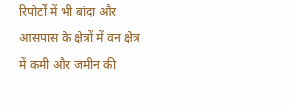रिपोर्टों में भी बांदा और आसपास के क्षेत्रों में वन क्षेत्र में कमी और जमीन की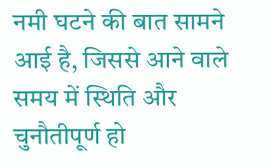नमी घटने की बात सामने आई है, जिससे आने वाले समय में स्थिति और चुनौतीपूर्ण हो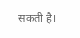सकती है।